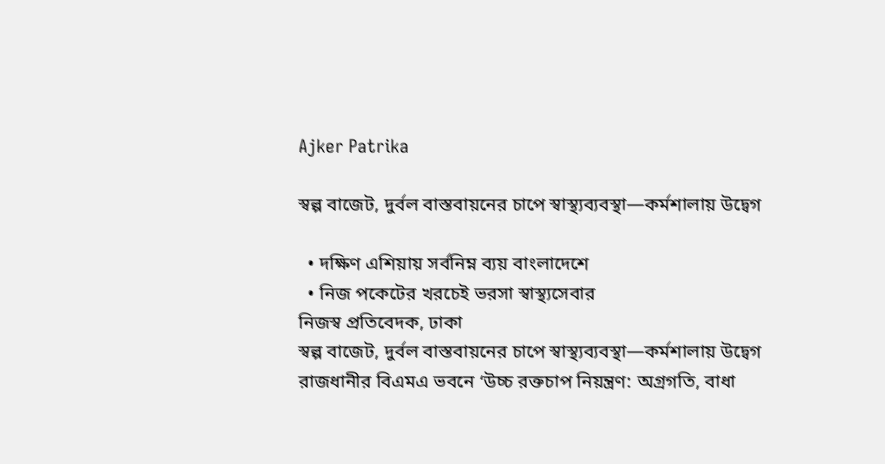Ajker Patrika

স্বল্প বাজেট, দুর্বল বাস্তবায়নের চাপে স্বাস্থ্যব্যবস্থা—কর্মশালায় উদ্বেগ

  • দক্ষিণ এশিয়ায় সর্বনিম্ন ব্যয় বাংলাদেশে
  • নিজ পকেটের খরচেই ভরসা স্বাস্থ্যসেবার
নিজস্ব প্রতিবেদক, ঢাকা
স্বল্প বাজেট, দুর্বল বাস্তবায়নের চাপে স্বাস্থ্যব্যবস্থা—কর্মশালায় উদ্বেগ
রাজধানীর বিএমএ ভবনে ‘উচ্চ রক্তচাপ নিয়ন্ত্রণ: অগ্রগতি, বাধা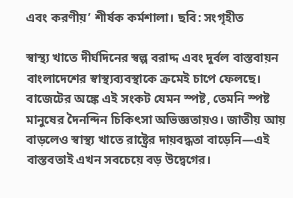এবং করণীয়’ শীর্ষক কর্মশালা। ছবি: সংগৃহীত

স্বাস্থ্য খাতে দীর্ঘদিনের স্বল্প বরাদ্দ এবং দুর্বল বাস্তবায়ন বাংলাদেশের স্বাস্থ্যব্যবস্থাকে ক্রমেই চাপে ফেলছে। বাজেটের অঙ্কে এই সংকট যেমন স্পষ্ট, তেমনি স্পষ্ট মানুষের দৈনন্দিন চিকিৎসা অভিজ্ঞতায়ও। জাতীয় আয় বাড়লেও স্বাস্থ্য খাতে রাষ্ট্রের দায়বদ্ধতা বাড়েনি—এই বাস্তবতাই এখন সবচেয়ে বড় উদ্বেগের।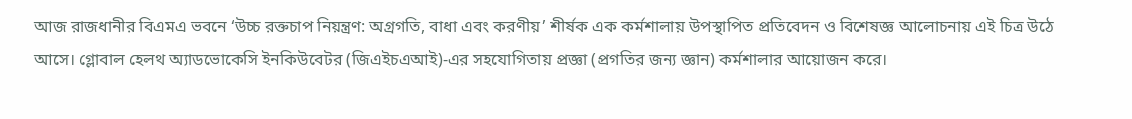আজ রাজধানীর বিএমএ ভবনে ‘উচ্চ রক্তচাপ নিয়ন্ত্রণ: অগ্রগতি, বাধা এবং করণীয়’ শীর্ষক এক কর্মশালায় উপস্থাপিত প্রতিবেদন ও বিশেষজ্ঞ আলোচনায় এই চিত্র উঠে আসে। গ্লোবাল হেলথ অ্যাডভোকেসি ইনকিউবেটর (জিএইচএআই)-এর সহযোগিতায় প্রজ্ঞা (প্রগতির জন্য জ্ঞান) কর্মশালার আয়োজন করে।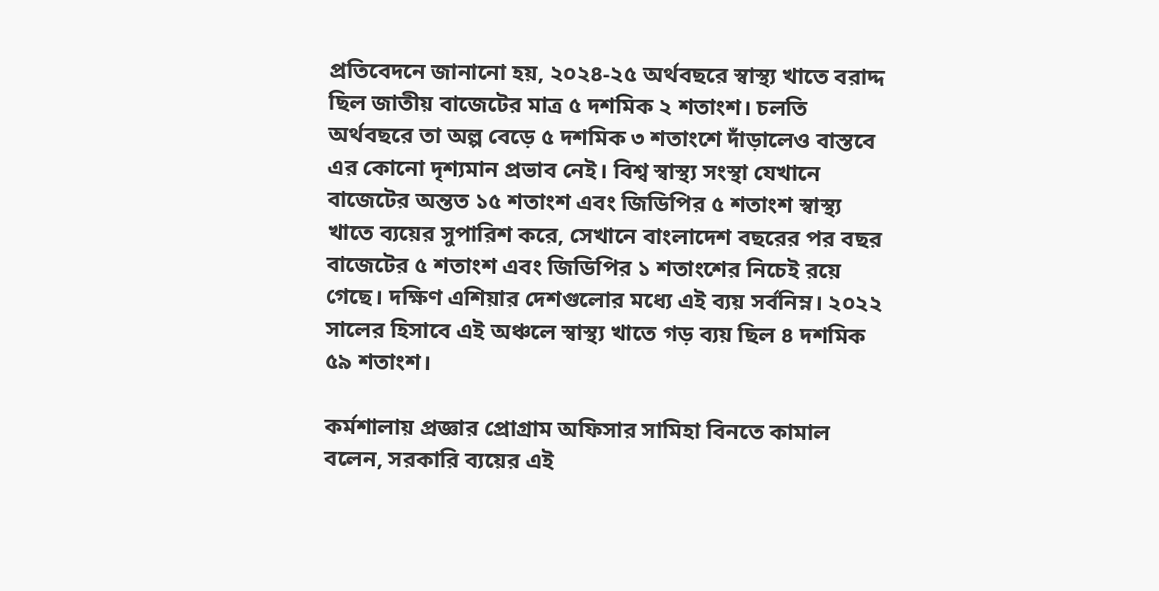প্রতিবেদনে জানানো হয়, ২০২৪-২৫ অর্থবছরে স্বাস্থ্য খাতে বরাদ্দ ছিল জাতীয় বাজেটের মাত্র ৫ দশমিক ২ শতাংশ। চলতি অর্থবছরে তা অল্প বেড়ে ৫ দশমিক ৩ শতাংশে দাঁড়ালেও বাস্তবে এর কোনো দৃশ্যমান প্রভাব নেই। বিশ্ব স্বাস্থ্য সংস্থা যেখানে বাজেটের অন্তত ১৫ শতাংশ এবং জিডিপির ৫ শতাংশ স্বাস্থ্য খাতে ব্যয়ের সুপারিশ করে, সেখানে বাংলাদেশ বছরের পর বছর বাজেটের ৫ শতাংশ এবং জিডিপির ১ শতাংশের নিচেই রয়ে গেছে। দক্ষিণ এশিয়ার দেশগুলোর মধ্যে এই ব্যয় সর্বনিম্ন। ২০২২ সালের হিসাবে এই অঞ্চলে স্বাস্থ্য খাতে গড় ব্যয় ছিল ৪ দশমিক ৫৯ শতাংশ।

কর্মশালায় প্রজ্ঞার প্রোগ্রাম অফিসার সামিহা বিনতে কামাল বলেন, সরকারি ব্যয়ের এই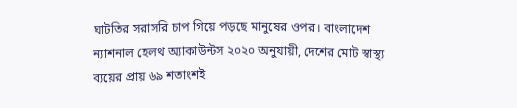ঘাটতির সরাসরি চাপ গিয়ে পড়ছে মানুষের ওপর। বাংলাদেশ ন্যাশনাল হেলথ অ্যাকাউন্টস ২০২০ অনুযায়ী, দেশের মোট স্বাস্থ্য ব্যয়ের প্রায় ৬৯ শতাংশই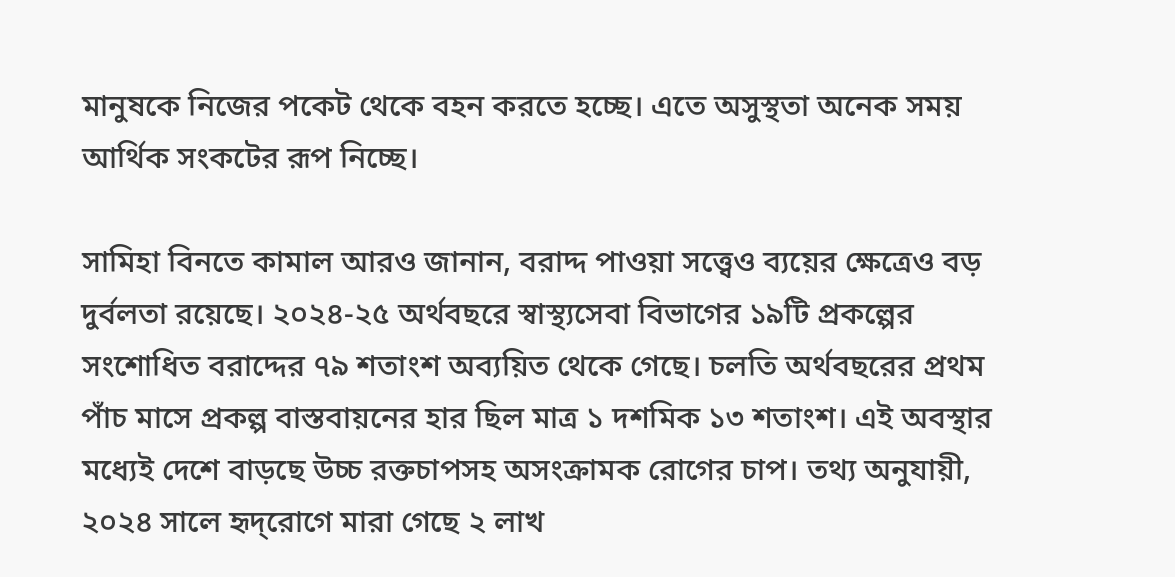মানুষকে নিজের পকেট থেকে বহন করতে হচ্ছে। এতে অসুস্থতা অনেক সময় আর্থিক সংকটের রূপ নিচ্ছে।

সামিহা বিনতে কামাল আরও জানান, বরাদ্দ পাওয়া সত্ত্বেও ব্যয়ের ক্ষেত্রেও বড় দুর্বলতা রয়েছে। ২০২৪-২৫ অর্থবছরে স্বাস্থ্যসেবা বিভাগের ১৯টি প্রকল্পের সংশোধিত বরাদ্দের ৭৯ শতাংশ অব্যয়িত থেকে গেছে। চলতি অর্থবছরের প্রথম পাঁচ মাসে প্রকল্প বাস্তবায়নের হার ছিল মাত্র ১ দশমিক ১৩ শতাংশ। এই অবস্থার মধ্যেই দেশে বাড়ছে উচ্চ রক্তচাপসহ অসংক্রামক রোগের চাপ। তথ্য অনুযায়ী, ২০২৪ সালে হৃদ্‌রোগে মারা গেছে ২ লাখ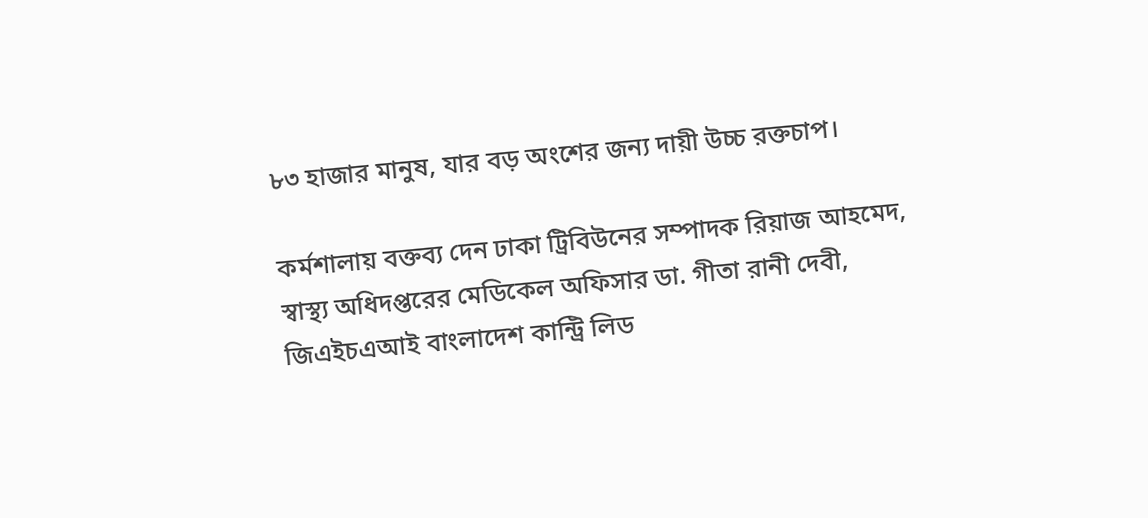৮৩ হাজার মানুষ, যার বড় অংশের জন্য দায়ী উচ্চ রক্তচাপ।

কর্মশালায় বক্তব্য দেন ঢাকা ট্রিবিউনের সম্পাদক রিয়াজ আহমেদ, স্বাস্থ্য অধিদপ্তরের মেডিকেল অফিসার ডা. গীতা রানী দেবী, জিএইচএআই বাংলাদেশ কান্ট্রি লিড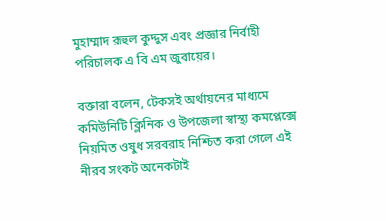মুহাম্মাদ রূহুল কুদ্দুস এবং প্রজ্ঞার নির্বাহী পরিচালক এ বি এম জুবায়ের।

বক্তারা বলেন, টেকসই অর্থায়নের মাধ্যমে কমিউনিটি ক্লিনিক ও উপজেলা স্বাস্থ্য কমপ্লেক্সে নিয়মিত ওষুধ সরবরাহ নিশ্চিত করা গেলে এই নীরব সংকট অনেকটাই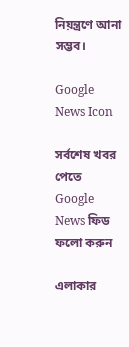নিয়ন্ত্রণে আনা সম্ভব।

Google News Icon

সর্বশেষ খবর পেতে Google News ফিড ফলো করুন

এলাকার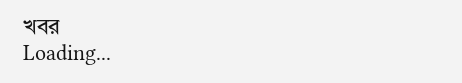খবর
Loading...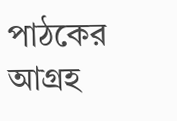পাঠকের আগ্রহ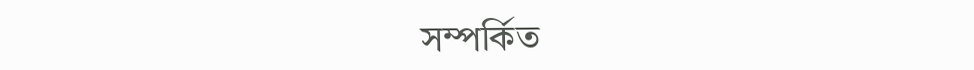সম্পর্কিত